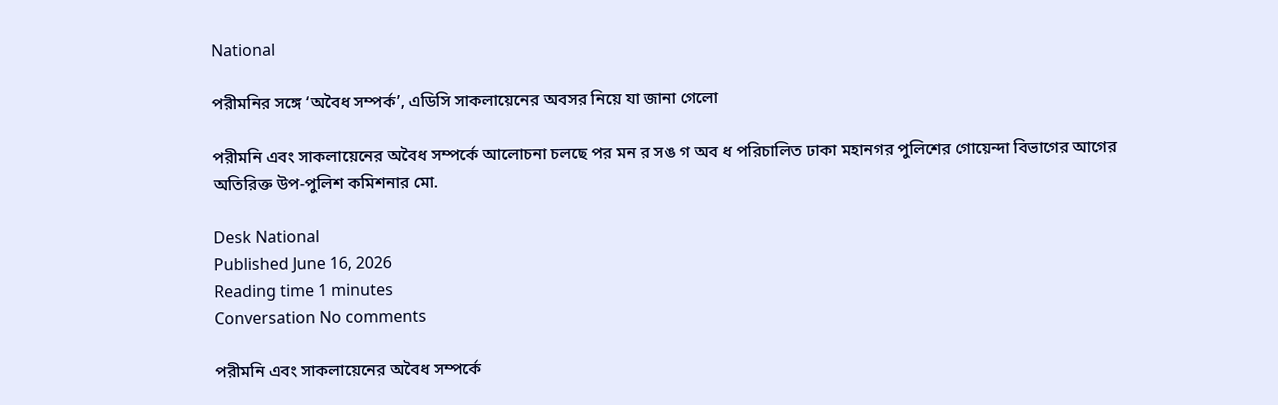National

পরীমনির সঙ্গে ‘অবৈধ সম্পর্ক’, এডিসি সাকলায়েনের অবসর নিয়ে যা জানা গেলো

পরীমনি এবং সাকলায়েনের অবৈধ সম্পর্কে আলোচনা চলছে পর মন র সঙ গ অব ধ পরিচালিত ঢাকা মহানগর পুলিশের গোয়েন্দা বিভাগের আগের অতিরিক্ত উপ-পুলিশ কমিশনার মো.

Desk National
Published June 16, 2026
Reading time 1 minutes
Conversation No comments

পরীমনি এবং সাকলায়েনের অবৈধ সম্পর্কে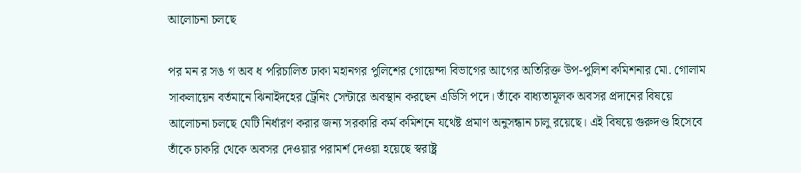আলোচনা চলছে

পর মন র সঙ গ অব ধ পরিচালিত ঢাকা মহানগর পুলিশের গোয়েন্দা বিভাগের আগের অতিরিক্ত উপ-পুলিশ কমিশনার মো. গোলাম সাকলায়েন বর্তমানে ঝিনাইদহের ট্রেনিং সেন্টারে অবস্থান করছেন এডিসি পদে। তাঁকে বাধ্যতামূলক অবসর প্রদানের বিষয়ে আলোচনা চলছে যেটি নির্ধারণ করার জন্য সরকারি কর্ম কমিশনে যথেষ্ট প্রমাণ অনুসন্ধান চালু রয়েছে। এই বিষয়ে গুরুদণ্ড হিসেবে তাঁকে চাকরি থেকে অবসর দেওয়ার পরামর্শ দেওয়া হয়েছে স্বরাষ্ট্র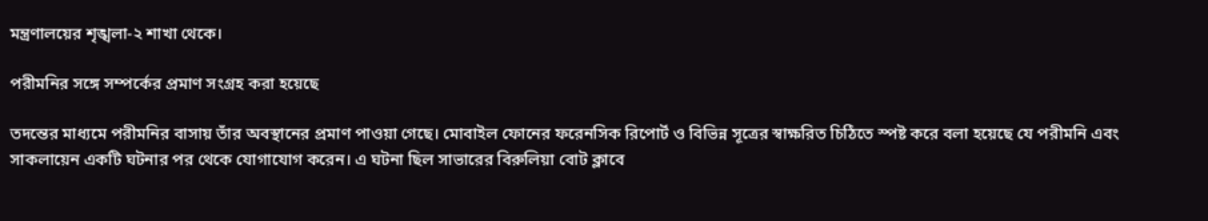মন্ত্রণালয়ের শৃঙ্খলা-২ শাখা থেকে।

পরীমনির সঙ্গে সম্পর্কের প্রমাণ সংগ্রহ করা হয়েছে

তদন্তের মাধ্যমে পরীমনির বাসায় তাঁর অবস্থানের প্রমাণ পাওয়া গেছে। মোবাইল ফোনের ফরেনসিক রিপোর্ট ও বিভিন্ন সূত্রের স্বাক্ষরিত চিঠিতে স্পষ্ট করে বলা হয়েছে যে পরীমনি এবং সাকলায়েন একটি ঘটনার পর থেকে যোগাযোগ করেন। এ ঘটনা ছিল সাভারের বিরুলিয়া বোট ক্লাবে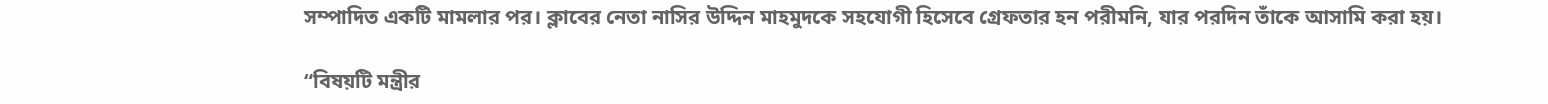সম্পাদিত একটি মামলার পর। ক্লাবের নেতা নাসির উদ্দিন মাহমুদকে সহযোগী হিসেবে গ্রেফতার হন পরীমনি, যার পরদিন তাঁকে আসামি করা হয়।

“বিষয়টি মন্ত্রীর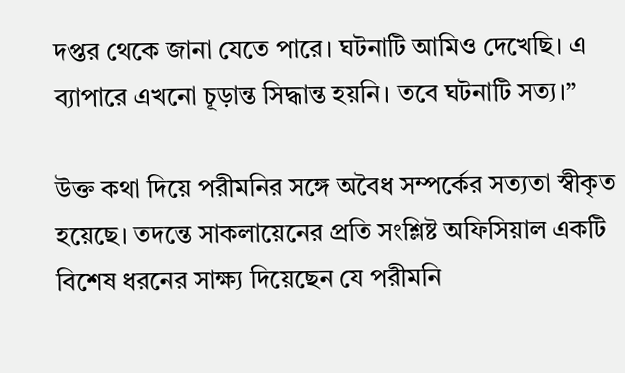দপ্তর থেকে জানা যেতে পারে। ঘটনাটি আমিও দেখেছি। এ ব্যাপারে এখনো চূড়ান্ত সিদ্ধান্ত হয়নি। তবে ঘটনাটি সত্য।”

উক্ত কথা দিয়ে পরীমনির সঙ্গে অবৈধ সম্পর্কের সত্যতা স্বীকৃত হয়েছে। তদন্তে সাকলায়েনের প্রতি সংশ্লিষ্ট অফিসিয়াল একটি বিশেষ ধরনের সাক্ষ্য দিয়েছেন যে পরীমনি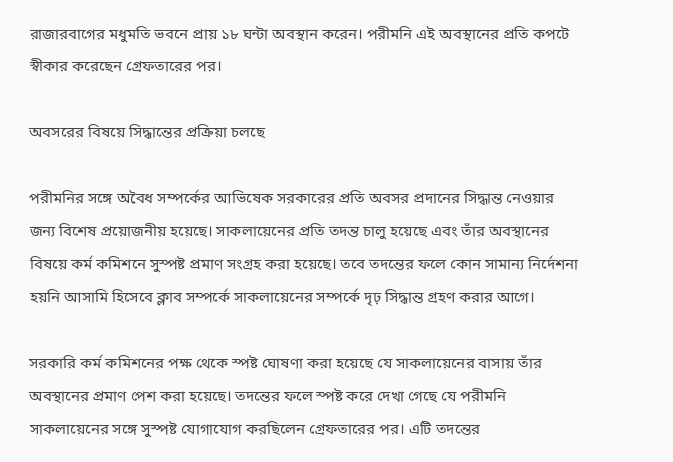রাজারবাগের মধুমতি ভবনে প্রায় ১৮ ঘন্টা অবস্থান করেন। পরীমনি এই অবস্থানের প্রতি কপটে স্বীকার করেছেন গ্রেফতারের পর।

অবসরের বিষয়ে সিদ্ধান্তের প্রক্রিয়া চলছে

পরীমনির সঙ্গে অবৈধ সম্পর্কের আভিষেক সরকারের প্রতি অবসর প্রদানের সিদ্ধান্ত নেওয়ার জন্য বিশেষ প্রয়োজনীয় হয়েছে। সাকলায়েনের প্রতি তদন্ত চালু হয়েছে এবং তাঁর অবস্থানের বিষয়ে কর্ম কমিশনে সুস্পষ্ট প্রমাণ সংগ্রহ করা হয়েছে। তবে তদন্তের ফলে কোন সামান্য নির্দেশনা হয়নি আসামি হিসেবে ক্লাব সম্পর্কে সাকলায়েনের সম্পর্কে দৃঢ় সিদ্ধান্ত গ্রহণ করার আগে।

সরকারি কর্ম কমিশনের পক্ষ থেকে স্পষ্ট ঘোষণা করা হয়েছে যে সাকলায়েনের বাসায় তাঁর অবস্থানের প্রমাণ পেশ করা হয়েছে। তদন্তের ফলে স্পষ্ট করে দেখা গেছে যে পরীমনি সাকলায়েনের সঙ্গে সুস্পষ্ট যোগাযোগ করছিলেন গ্রেফতারের পর। এটি তদন্তের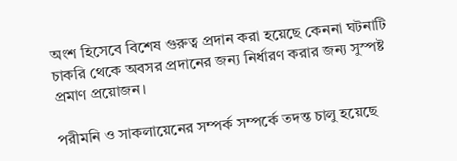অংশ হিসেবে বিশেষ গুরুত্ব প্রদান করা হয়েছে কেননা ঘটনাটি চাকরি থেকে অবসর প্রদানের জন্য নির্ধারণ করার জন্য সুস্পষ্ট প্রমাণ প্রয়োজন।

পরীমনি ও সাকলায়েনের সম্পর্ক সম্পর্কে তদন্ত চালু হয়েছে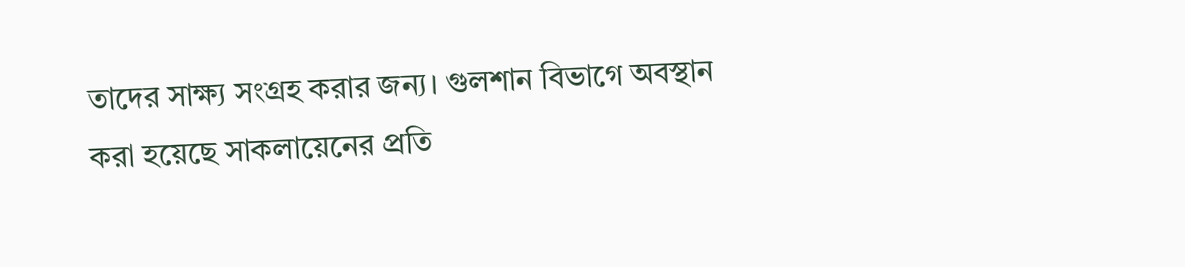তাদের সাক্ষ্য সংগ্রহ করার জন্য। গুলশান বিভাগে অবস্থান করা হয়েছে সাকলায়েনের প্রতি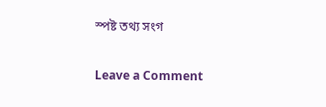স্পষ্ট তথ্য সংগ

Leave a Comment